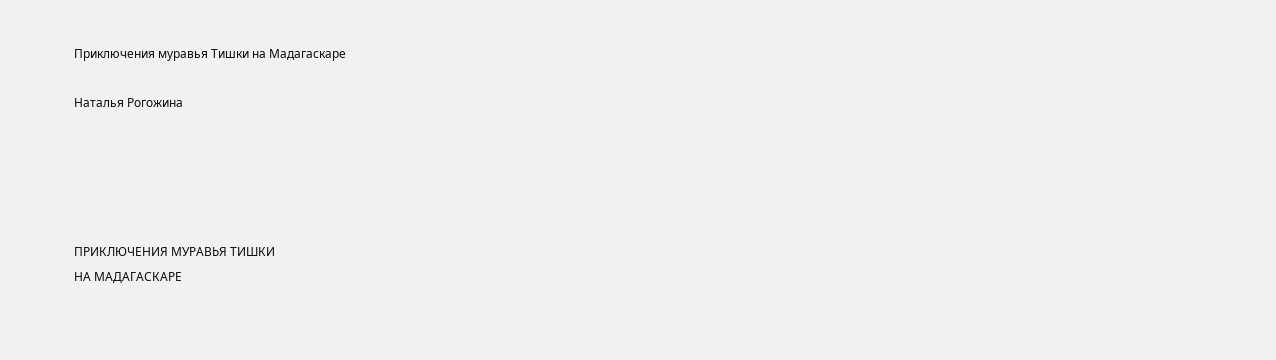Приключения муравья Тишки на Мадагаскаре

Наталья Рогожина





ПРИКЛЮЧЕНИЯ МУРАВЬЯ ТИШКИ
НА МАДАГАСКАРЕ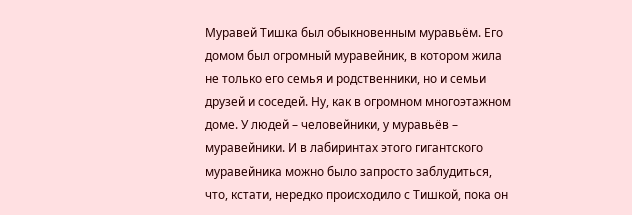Муравей Тишка был обыкновенным муравьём. Его домом был огромный муравейник, в котором жила не только его семья и родственники, но и семьи друзей и соседей. Ну, как в огромном многоэтажном доме. У людей – человейники, у муравьёв – муравейники. И в лабиринтах этого гигантского муравейника можно было запросто заблудиться, что, кстати, нередко происходило с Тишкой, пока он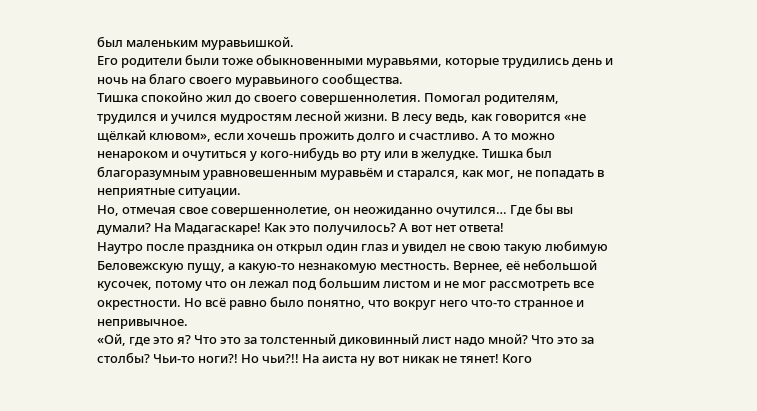был маленьким муравьишкой.
Его родители были тоже обыкновенными муравьями, которые трудились день и ночь на благо своего муравьиного сообщества.
Тишка спокойно жил до своего совершеннолетия. Помогал родителям, трудился и учился мудростям лесной жизни. В лесу ведь, как говорится «не щёлкай клювом», если хочешь прожить долго и счастливо. А то можно ненароком и очутиться у кого-нибудь во рту или в желудке. Тишка был благоразумным уравновешенным муравьём и старался, как мог, не попадать в неприятные ситуации.
Но, отмечая свое совершеннолетие, он неожиданно очутился… Где бы вы думали? На Мадагаскаре! Как это получилось? А вот нет ответа!
Наутро после праздника он открыл один глаз и увидел не свою такую любимую Беловежскую пущу, а какую-то незнакомую местность. Вернее, её небольшой кусочек, потому что он лежал под большим листом и не мог рассмотреть все окрестности. Но всё равно было понятно, что вокруг него что-то странное и непривычное.
«Ой, где это я? Что это за толстенный диковинный лист надо мной? Что это за столбы? Чьи-то ноги?! Но чьи?!! На аиста ну вот никак не тянет! Кого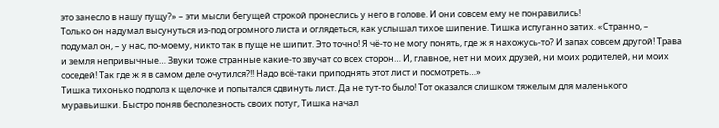это занесло в нашу пущу?» – эти мысли бегущей строкой пронеслись у него в голове. И они совсем ему не понравились!
Только он надумал высунуться из-под огромного листа и оглядеться, как услышал тихое шипение. Тишка испуганно затих. «Странно, – подумал он, – у нас, по-моему, никто так в пуще не шипит. Это точно! Я чё-то не могу понять, где ж я нахожусь-то? И запах совсем другой! Трава и земля непривычные… Звуки тоже странные какие-то звучат со всех сторон… И, главное, нет ни моих друзей, ни моих родителей, ни моих соседей! Так где ж я в самом деле очутился?!! Надо всё-таки приподнять этот лист и посмотреть…»
Тишка тихонько подполз к щелочке и попытался сдвинуть лист. Да не тут-то было! Тот оказался слишком тяжелым для маленького муравьишки. Быстро поняв бесполезность своих потуг, Тишка начал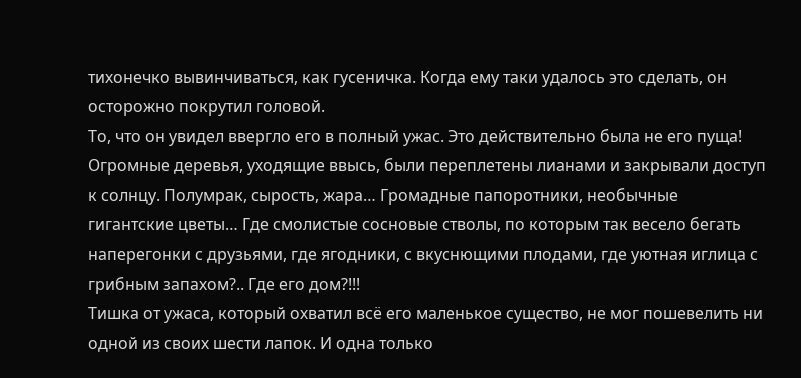тихонечко вывинчиваться, как гусеничка. Когда ему таки удалось это сделать, он осторожно покрутил головой.
То, что он увидел ввергло его в полный ужас. Это действительно была не его пуща! Огромные деревья, уходящие ввысь, были переплетены лианами и закрывали доступ к солнцу. Полумрак, сырость, жара… Громадные папоротники, необычные гигантские цветы… Где смолистые сосновые стволы, по которым так весело бегать наперегонки с друзьями, где ягодники, с вкуснющими плодами, где уютная иглица с грибным запахом?.. Где его дом?!!!
Тишка от ужаса, который охватил всё его маленькое существо, не мог пошевелить ни одной из своих шести лапок. И одна только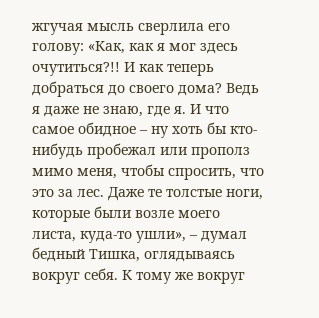жгучая мысль сверлила его голову: «Как, как я мог здесь очутиться?!! И как теперь добраться до своего дома? Ведь я даже не знаю, где я. И что самое обидное – ну хоть бы кто-нибудь пробежал или прополз мимо меня, чтобы спросить, что это за лес. Даже те толстые ноги, которые были возле моего листа, куда-то ушли», – думал бедный Тишка, оглядываясь вокруг себя. К тому же вокруг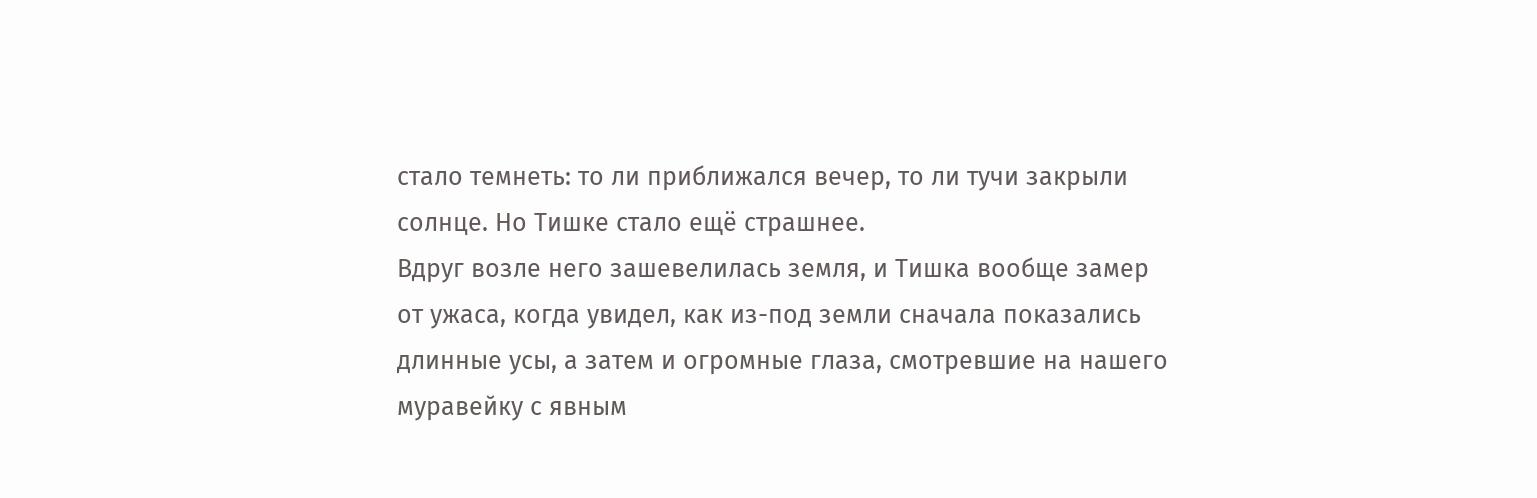стало темнеть: то ли приближался вечер, то ли тучи закрыли солнце. Но Тишке стало ещё страшнее.
Вдруг возле него зашевелилась земля, и Тишка вообще замер от ужаса, когда увидел, как из-под земли сначала показались длинные усы, а затем и огромные глаза, смотревшие на нашего муравейку с явным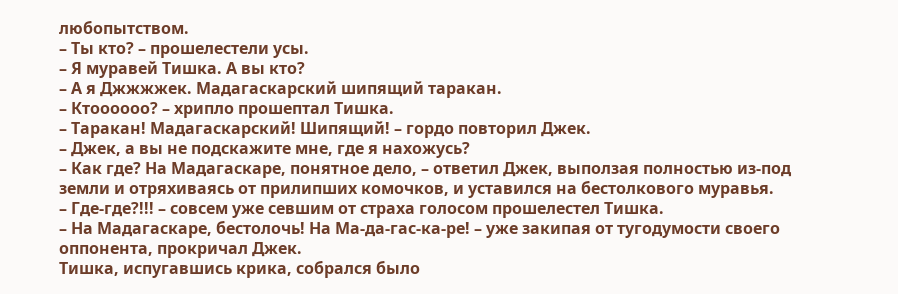любопытством.
– Ты кто? – прошелестели усы.
– Я муравей Тишка. А вы кто?
– А я Джжжжек. Мадагаскарский шипящий таракан.
– Ктоооооо? – хрипло прошептал Тишка.
– Таракан! Мадагаскарский! Шипящий! – гордо повторил Джек.
– Джек, а вы не подскажите мне, где я нахожусь?
– Как где? На Мадагаскаре, понятное дело, – ответил Джек, выползая полностью из-под земли и отряхиваясь от прилипших комочков, и уставился на бестолкового муравья.
– Где-где?!!! – совсем уже севшим от страха голосом прошелестел Тишка.
– На Мадагаскаре, бестолочь! На Ма-да-гас-ка-ре! – уже закипая от тугодумости своего оппонента, прокричал Джек.
Тишка, испугавшись крика, собрался было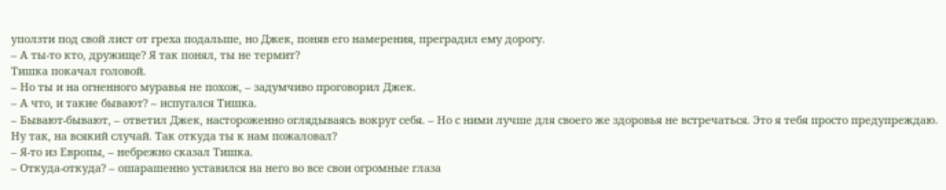уползти под свой лист от греха подальше, но Джек, поняв его намерения, преградил ему дорогу.
– А ты-то кто, дружище? Я так понял, ты не термит?
Тишка покачал головой.
– Но ты и на огненного муравья не похож, – задумчиво проговорил Джек.
– А что, и такие бывают? – испугался Тишка.
– Бывают-бывают, – ответил Джек, настороженно оглядываясь вокруг себя. – Но с ними лучше для своего же здоровья не встречаться. Это я тебя просто предупреждаю. Ну так, на всякий случай. Так откуда ты к нам пожаловал?
– Я-то из Европы, – небрежно сказал Тишка.
– Откуда-откуда? – ошарашенно уставился на него во все свои огромные глаза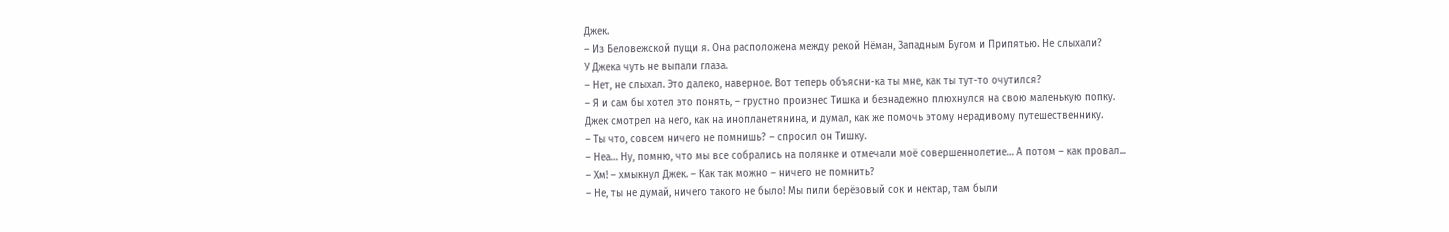Джек.
– Из Беловежской пущи я. Она расположена между рекой Нёман, Западным Бугом и Припятью. Не слыхали?
У Джека чуть не выпали глаза.
– Нет, не слыхал. Это далеко, наверное. Вот теперь объясни-ка ты мне, как ты тут-то очутился?
– Я и сам бы хотел это понять, – грустно произнес Тишка и безнадежно плюхнулся на свою маленькую попку.
Джек смотрел на него, как на инопланетянина, и думал, как же помочь этому нерадивому путешественнику.
– Ты что, совсем ничего не помнишь? – спросил он Тишку.
– Неа… Ну, помню, что мы все собрались на полянке и отмечали моё совершеннолетие… А потом – как провал...
– Хм! – хмыкнул Джек. – Как так можно – ничего не помнить?
– Не, ты не думай, ничего такого не было! Мы пили берёзовый сок и нектар, там были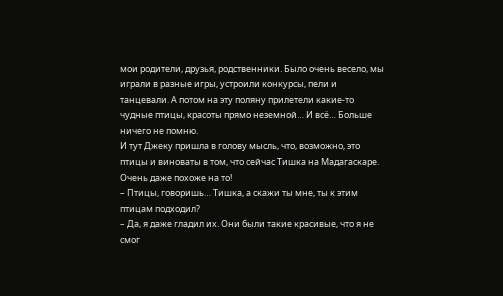мои родители, друзья, родственники. Было очень весело, мы играли в разные игры, устроили конкурсы, пели и танцевали. А потом на эту поляну прилетели какие-то чудные птицы, красоты прямо неземной… И всё… Больше ничего не помню.
И тут Джеку пришла в голову мысль, что, возможно, это птицы и виноваты в том, что сейчас Тишка на Мадагаскаре. Очень даже похоже на то!
– Птицы, говоришь… Тишка, а скажи ты мне, ты к этим птицам подходил?
– Да, я даже гладил их. Они были такие красивые, что я не смог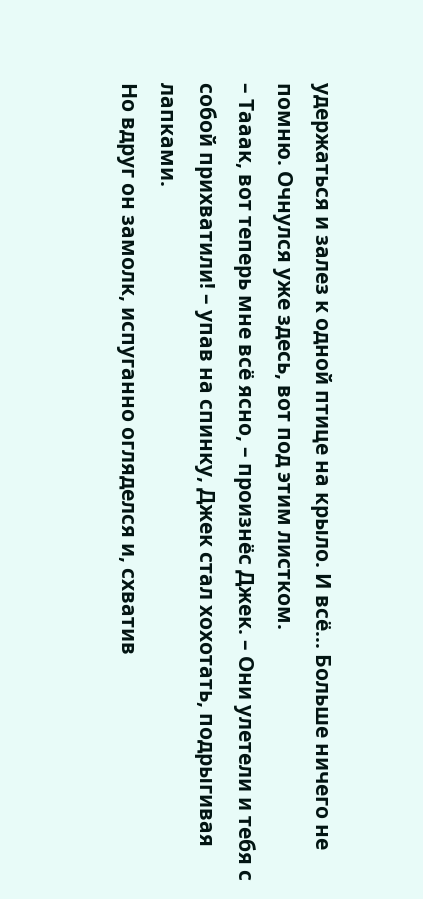удержаться и залез к одной птице на крыло. И всё… Больше ничего не помню. Очнулся уже здесь, вот под этим листком.
– Тааак, вот теперь мне всё ясно, – произнёс Джек. – Они улетели и тебя с собой прихватили! – упав на спинку, Джек стал хохотать, подрыгивая лапками.
Но вдруг он замолк, испуганно огляделся и, схватив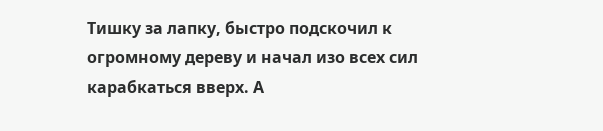Тишку за лапку, быстро подскочил к огромному дереву и начал изо всех сил карабкаться вверх. А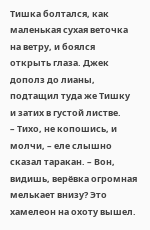Тишка болтался, как маленькая сухая веточка на ветру, и боялся открыть глаза. Джек дополз до лианы, подтащил туда же Тишку и затих в густой листве.
– Тихо, не копошись, и молчи, – еле слышно сказал таракан. – Вон, видишь, верёвка огромная мелькает внизу? Это хамелеон на охоту вышел.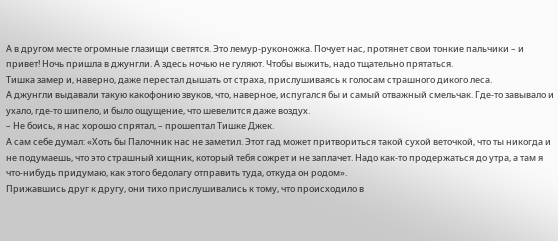А в другом месте огромные глазищи светятся. Это лемур-руконожка. Почует нас, протянет свои тонкие пальчики – и привет! Ночь пришла в джунгли. А здесь ночью не гуляют. Чтобы выжить, надо тщательно прятаться.
Тишка замер и, наверно, даже перестал дышать от страха, прислушиваясь к голосам страшного дикого леса.
А джунгли выдавали такую какофонию звуков, что, наверное, испугался бы и самый отважный смельчак. Где-то завывало и ухало, где-то шипело, и было ощущение, что шевелится даже воздух.
– Не боись, я нас хорошо спрятал, – прошептал Тишке Джек.
А сам себе думал: «Хоть бы Палочник нас не заметил. Этот гад может притвориться такой сухой веточкой, что ты никогда и не подумаешь, что это страшный хищник, который тебя сожрет и не заплачет. Надо как-то продержаться до утра, а там я что-нибудь придумаю, как этого бедолагу отправить туда, откуда он родом».
Прижавшись друг к другу, они тихо прислушивались к тому, что происходило в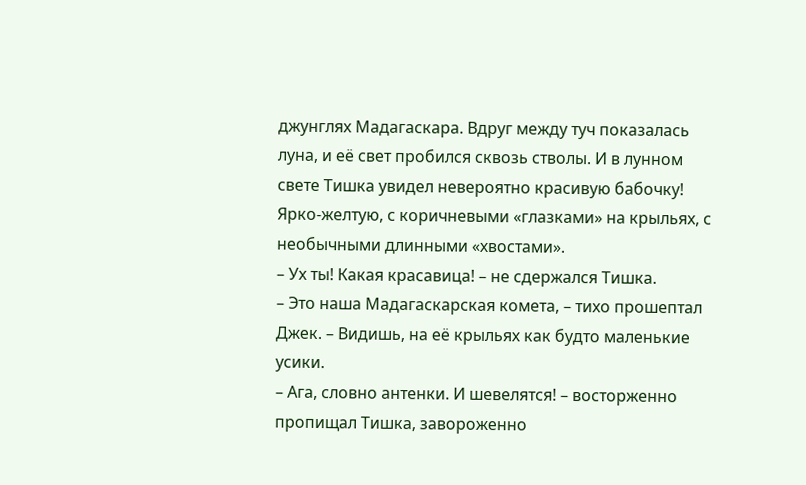джунглях Мадагаскара. Вдруг между туч показалась луна, и её свет пробился сквозь стволы. И в лунном свете Тишка увидел невероятно красивую бабочку! Ярко-желтую, с коричневыми «глазками» на крыльях, с необычными длинными «хвостами».
– Ух ты! Какая красавица! – не сдержался Тишка.
– Это наша Мадагаскарская комета, – тихо прошептал Джек. – Видишь, на её крыльях как будто маленькие усики.
– Ага, словно антенки. И шевелятся! – восторженно пропищал Тишка, завороженно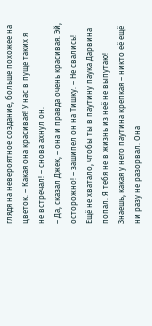глядя на невероятное создание, больше похожее на цветок. – Какая она красивая! У нас в пуще таких я не встречал! – снова ахнул он.
– Да, сказал Джек, – она и правда очень красивая. Эй, осторожно! – зашипел он на Тишку. – Не свались! Ещё не хватало, чтобы ты в паутину паука Дарвина попал. Я тебя не в жизнь из неё не выпутаю! Знаешь, какая у него паутина крепкая – никто её ещё ни разу не разорвал. Она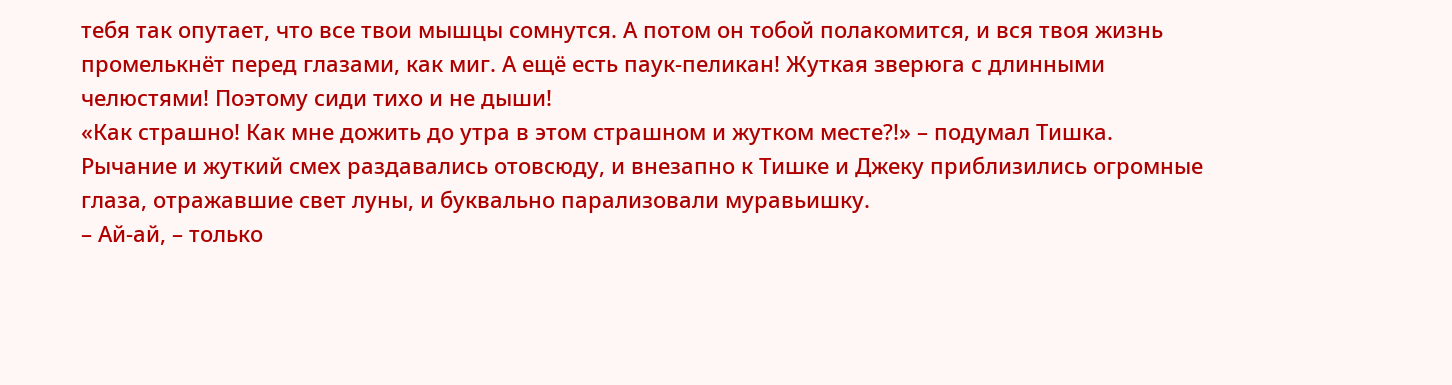тебя так опутает, что все твои мышцы сомнутся. А потом он тобой полакомится, и вся твоя жизнь промелькнёт перед глазами, как миг. А ещё есть паук-пеликан! Жуткая зверюга с длинными челюстями! Поэтому сиди тихо и не дыши!
«Как страшно! Как мне дожить до утра в этом страшном и жутком месте?!» – подумал Тишка.
Рычание и жуткий смех раздавались отовсюду, и внезапно к Тишке и Джеку приблизились огромные глаза, отражавшие свет луны, и буквально парализовали муравьишку.
– Ай-ай, – только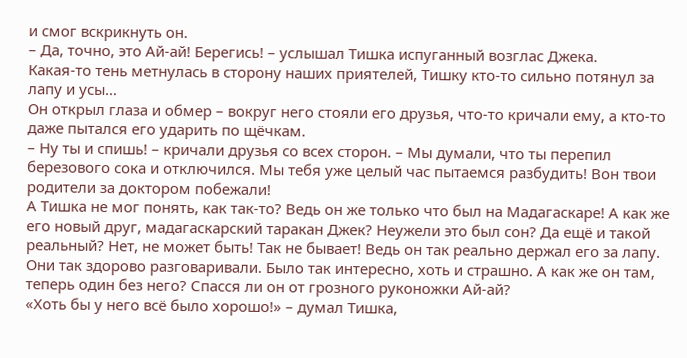и смог вскрикнуть он.
– Да, точно, это Ай-ай! Берегись! – услышал Тишка испуганный возглас Джека.
Какая-то тень метнулась в сторону наших приятелей, Тишку кто-то сильно потянул за лапу и усы…
Он открыл глаза и обмер – вокруг него стояли его друзья, что-то кричали ему, а кто-то даже пытался его ударить по щёчкам.
– Ну ты и спишь! – кричали друзья со всех сторон. – Мы думали, что ты перепил березового сока и отключился. Мы тебя уже целый час пытаемся разбудить! Вон твои родители за доктором побежали!
А Тишка не мог понять, как так-то? Ведь он же только что был на Мадагаскаре! А как же его новый друг, мадагаскарский таракан Джек? Неужели это был сон? Да ещё и такой реальный? Нет, не может быть! Так не бывает! Ведь он так реально держал его за лапу. Они так здорово разговаривали. Было так интересно, хоть и страшно. А как же он там, теперь один без него? Спасся ли он от грозного руконожки Ай-ай?
«Хоть бы у него всё было хорошо!» – думал Тишка,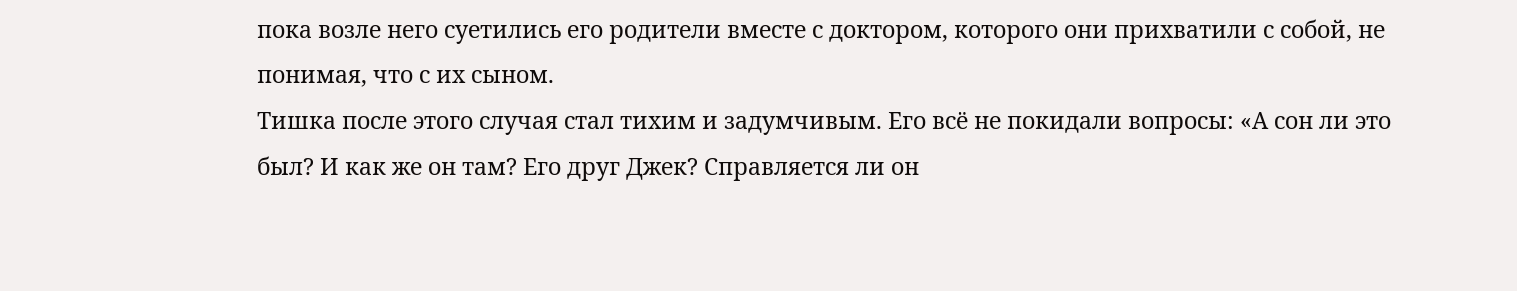пока возле него суетились его родители вместе с доктором, которого они прихватили с собой, не понимая, что с их сыном.
Тишка после этого случая стал тихим и задумчивым. Его всё не покидали вопросы: «А сон ли это был? И как же он там? Его друг Джек? Справляется ли он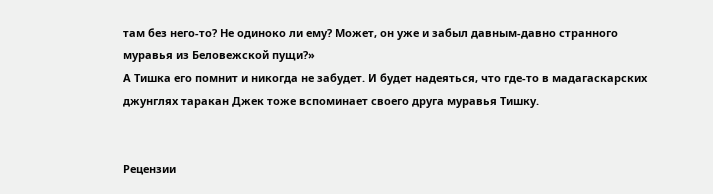там без него-то? Не одиноко ли ему? Может, он уже и забыл давным-давно странного муравья из Беловежской пущи?»
А Тишка его помнит и никогда не забудет. И будет надеяться, что где-то в мадагаскарских джунглях таракан Джек тоже вспоминает своего друга муравья Тишку.


Рецензии